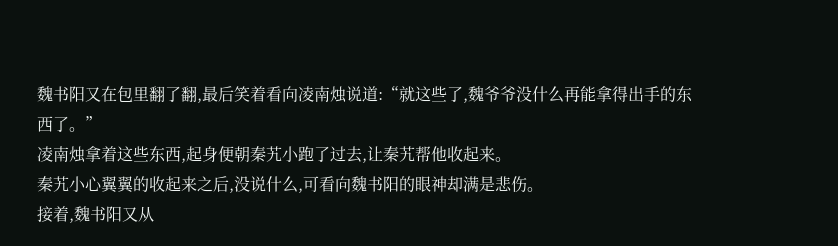魏书阳又在包里翻了翻,最后笑着看向凌南烛说道:“就这些了,魏爷爷没什么再能拿得出手的东西了。”
凌南烛拿着这些东西,起身便朝秦艽小跑了过去,让秦艽帮他收起来。
秦艽小心翼翼的收起来之后,没说什么,可看向魏书阳的眼神却满是悲伤。
接着,魏书阳又从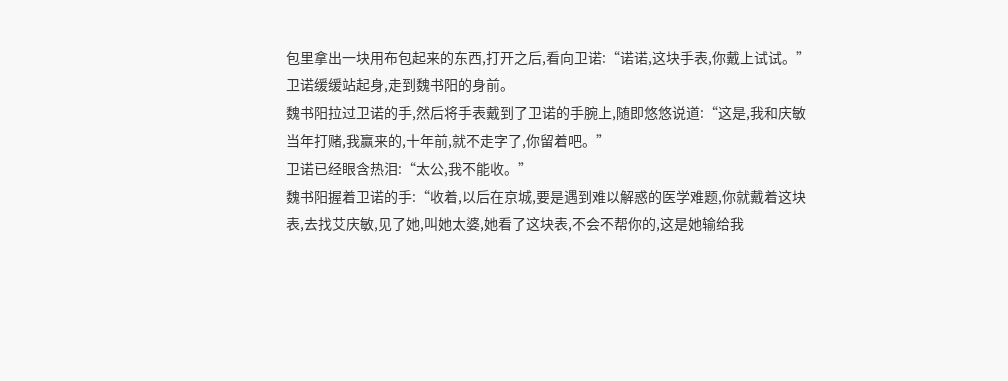包里拿出一块用布包起来的东西,打开之后,看向卫诺:“诺诺,这块手表,你戴上试试。”
卫诺缓缓站起身,走到魏书阳的身前。
魏书阳拉过卫诺的手,然后将手表戴到了卫诺的手腕上,随即悠悠说道:“这是,我和庆敏当年打赌,我赢来的,十年前,就不走字了,你留着吧。”
卫诺已经眼含热泪:“太公,我不能收。”
魏书阳握着卫诺的手:“收着,以后在京城,要是遇到难以解惑的医学难题,你就戴着这块表,去找艾庆敏,见了她,叫她太婆,她看了这块表,不会不帮你的,这是她输给我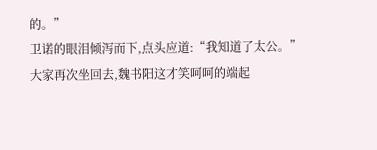的。”
卫诺的眼泪倾泻而下,点头应道:“我知道了太公。”
大家再次坐回去,魏书阳这才笑呵呵的端起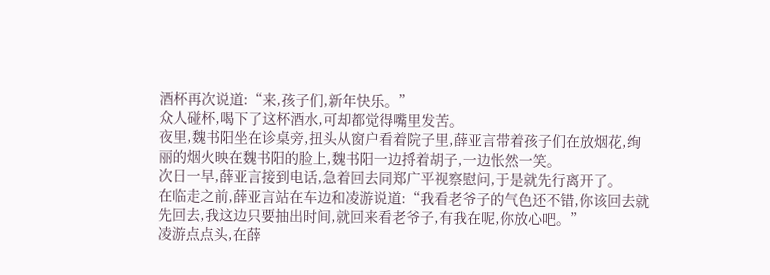酒杯再次说道:“来,孩子们,新年快乐。”
众人碰杯,喝下了这杯酒水,可却都觉得嘴里发苦。
夜里,魏书阳坐在诊桌旁,扭头从窗户看着院子里,薛亚言带着孩子们在放烟花,绚丽的烟火映在魏书阳的脸上,魏书阳一边捋着胡子,一边怅然一笑。
次日一早,薛亚言接到电话,急着回去同郑广平视察慰问,于是就先行离开了。
在临走之前,薛亚言站在车边和凌游说道:“我看老爷子的气色还不错,你该回去就先回去,我这边只要抽出时间,就回来看老爷子,有我在呢,你放心吧。”
凌游点点头,在薛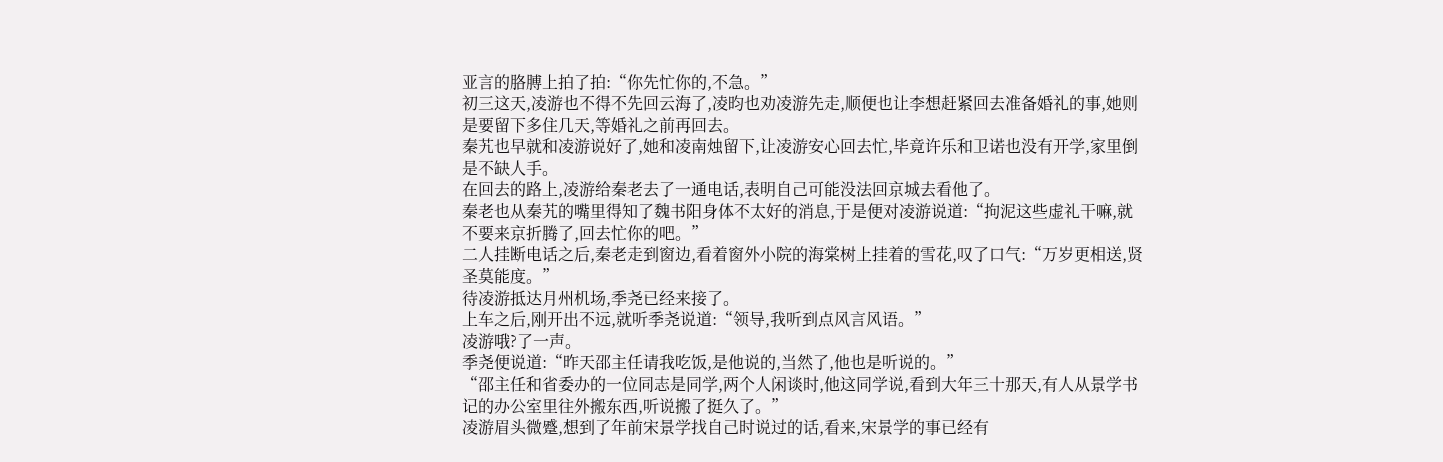亚言的胳膊上拍了拍:“你先忙你的,不急。”
初三这天,凌游也不得不先回云海了,凌昀也劝凌游先走,顺便也让李想赶紧回去准备婚礼的事,她则是要留下多住几天,等婚礼之前再回去。
秦艽也早就和凌游说好了,她和凌南烛留下,让凌游安心回去忙,毕竟许乐和卫诺也没有开学,家里倒是不缺人手。
在回去的路上,凌游给秦老去了一通电话,表明自己可能没法回京城去看他了。
秦老也从秦艽的嘴里得知了魏书阳身体不太好的消息,于是便对凌游说道:“拘泥这些虚礼干嘛,就不要来京折腾了,回去忙你的吧。”
二人挂断电话之后,秦老走到窗边,看着窗外小院的海棠树上挂着的雪花,叹了口气:“万岁更相送,贤圣莫能度。”
待凌游抵达月州机场,季尧已经来接了。
上车之后,刚开出不远,就听季尧说道:“领导,我听到点风言风语。”
凌游哦?了一声。
季尧便说道:“昨天邵主任请我吃饭,是他说的,当然了,他也是听说的。”
“邵主任和省委办的一位同志是同学,两个人闲谈时,他这同学说,看到大年三十那天,有人从景学书记的办公室里往外搬东西,听说搬了挺久了。”
凌游眉头微蹙,想到了年前宋景学找自己时说过的话,看来,宋景学的事已经有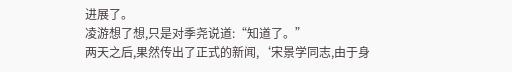进展了。
凌游想了想,只是对季尧说道:“知道了。”
两天之后,果然传出了正式的新闻,‘宋景学同志,由于身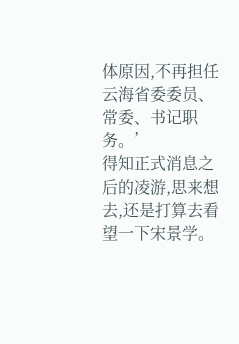体原因,不再担任云海省委委员、常委、书记职务。’
得知正式消息之后的凌游,思来想去,还是打算去看望一下宋景学。